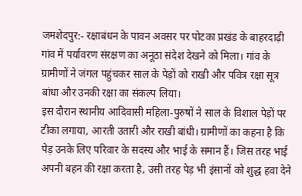जमशेदपुर:- रक्षाबंधन के पावन अवसर पर पोटका प्रखंड के बाहरदाढ़ी गांव में पर्यावरण संरक्षण का अनूठा संदेश देखने को मिला। गांव के ग्रामीणों ने जंगल पहुंचकर साल के पेड़ों को राखी और पवित्र रक्षा सूत्र बांधा और उनकी रक्षा का संकल्प लिया।
इस दौरान स्थानीय आदिवासी महिला-पुरुषों ने साल के विशाल पेड़ों पर टीका लगाया, आरती उतारी और राखी बांधी। ग्रामीणों का कहना है कि पेड़ उनके लिए परिवार के सदस्य और भाई के समान हैं। जिस तरह भाई अपनी बहन की रक्षा करता है, उसी तरह पेड़ भी इंसानों को शुद्ध हवा देने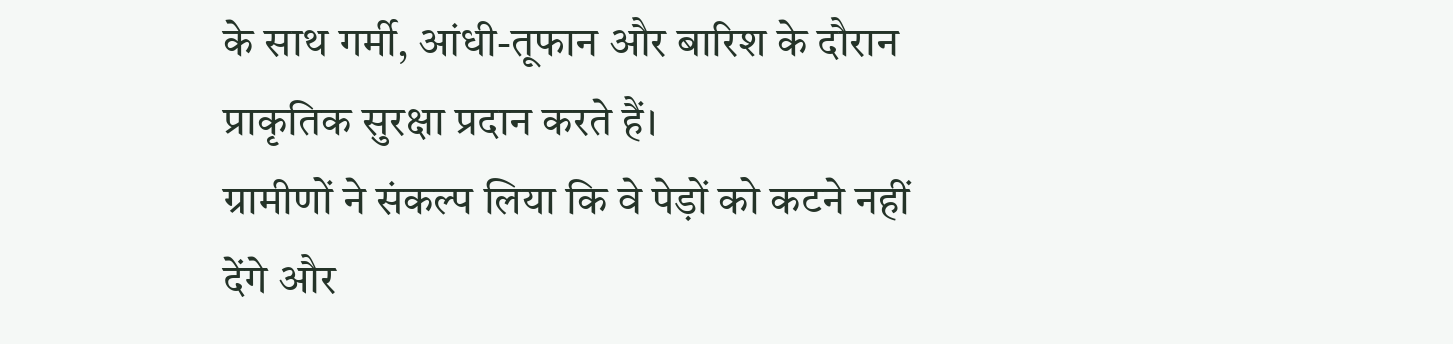के साथ गर्मी, आंधी-तूफान और बारिश के दौरान प्राकृतिक सुरक्षा प्रदान करते हैं।
ग्रामीणों ने संकल्प लिया कि वे पेड़ों को कटने नहीं देंगे और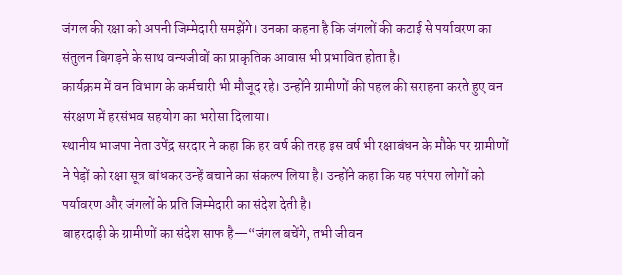जंगल की रक्षा को अपनी जिम्मेदारी समझेंगे। उनका कहना है कि जंगलों की कटाई से पर्यावरण का संतुलन बिगड़ने के साथ वन्यजीवों का प्राकृतिक आवास भी प्रभावित होता है।
कार्यक्रम में वन विभाग के कर्मचारी भी मौजूद रहे। उन्होंने ग्रामीणों की पहल की सराहना करते हुए वन संरक्षण में हरसंभव सहयोग का भरोसा दिलाया।
स्थानीय भाजपा नेता उपेंद्र सरदार ने कहा कि हर वर्ष की तरह इस वर्ष भी रक्षाबंधन के मौके पर ग्रामीणों ने पेड़ों को रक्षा सूत्र बांधकर उन्हें बचाने का संकल्प लिया है। उन्होंने कहा कि यह परंपरा लोगों को पर्यावरण और जंगलों के प्रति जिम्मेदारी का संदेश देती है।
बाहरदाढ़ी के ग्रामीणों का संदेश साफ है—“जंगल बचेंगे, तभी जीवन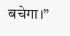बचेगा।”